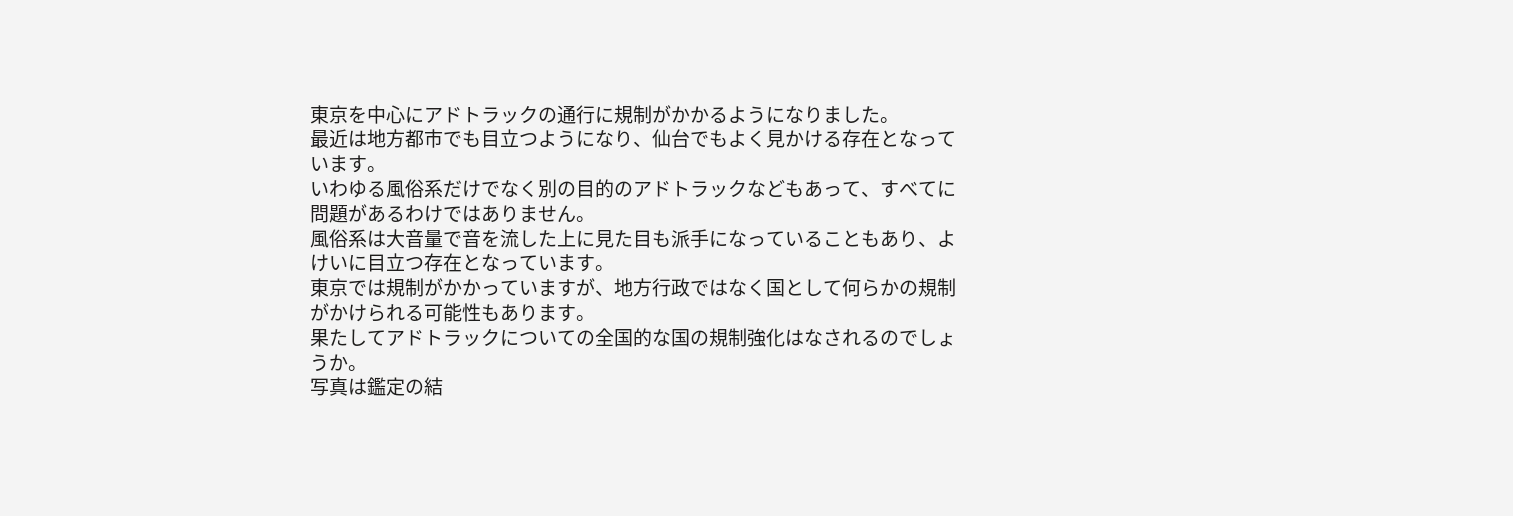東京を中心にアドトラックの通行に規制がかかるようになりました。
最近は地方都市でも目立つようになり、仙台でもよく見かける存在となって
います。
いわゆる風俗系だけでなく別の目的のアドトラックなどもあって、すべてに
問題があるわけではありません。
風俗系は大音量で音を流した上に見た目も派手になっていることもあり、よ
けいに目立つ存在となっています。
東京では規制がかかっていますが、地方行政ではなく国として何らかの規制
がかけられる可能性もあります。
果たしてアドトラックについての全国的な国の規制強化はなされるのでしょ
うか。
写真は鑑定の結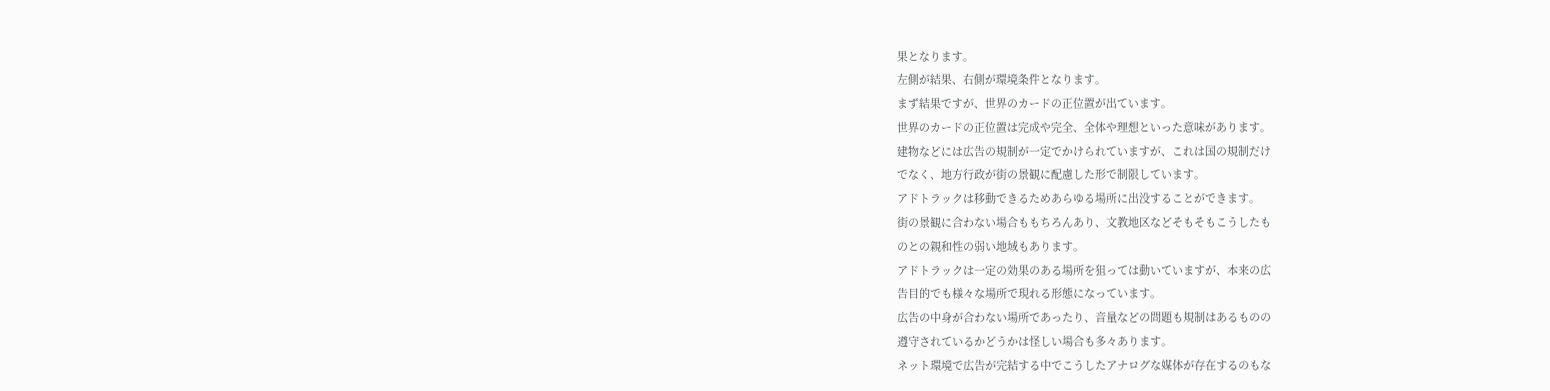果となります。
左側が結果、右側が環境条件となります。
まず結果ですが、世界のカードの正位置が出ています。
世界のカードの正位置は完成や完全、全体や理想といった意味があります。
建物などには広告の規制が一定でかけられていますが、これは国の規制だけ
でなく、地方行政が街の景観に配慮した形で制限しています。
アドトラックは移動できるためあらゆる場所に出没することができます。
街の景観に合わない場合ももちろんあり、文教地区などそもそもこうしたも
のとの親和性の弱い地域もあります。
アドトラックは一定の効果のある場所を狙っては動いていますが、本来の広
告目的でも様々な場所で現れる形態になっています。
広告の中身が合わない場所であったり、音量などの問題も規制はあるものの
遵守されているかどうかは怪しい場合も多々あります。
ネット環境で広告が完結する中でこうしたアナログな媒体が存在するのもな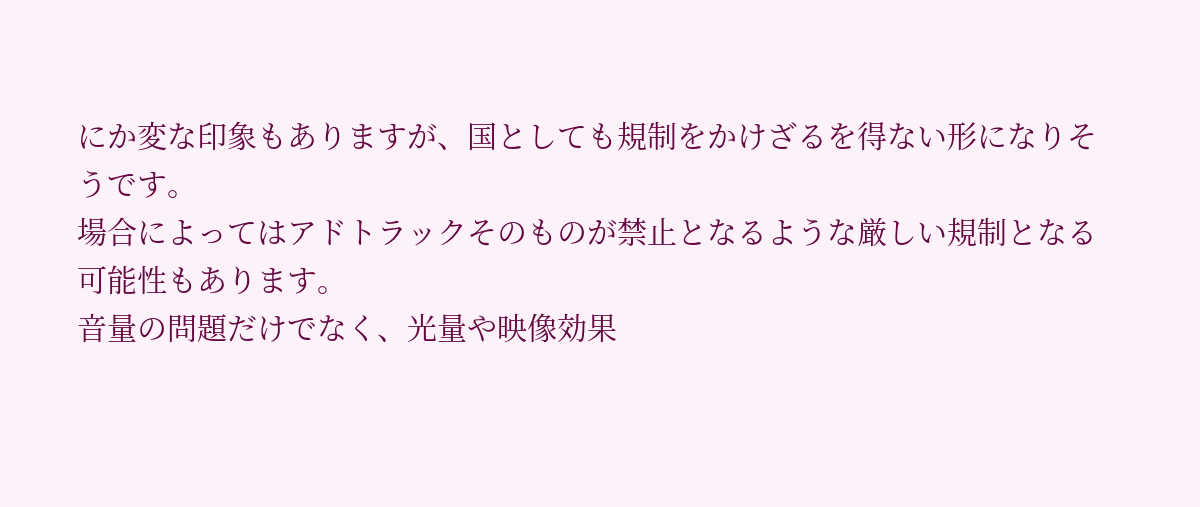にか変な印象もありますが、国としても規制をかけざるを得ない形になりそ
うです。
場合によってはアドトラックそのものが禁止となるような厳しい規制となる
可能性もあります。
音量の問題だけでなく、光量や映像効果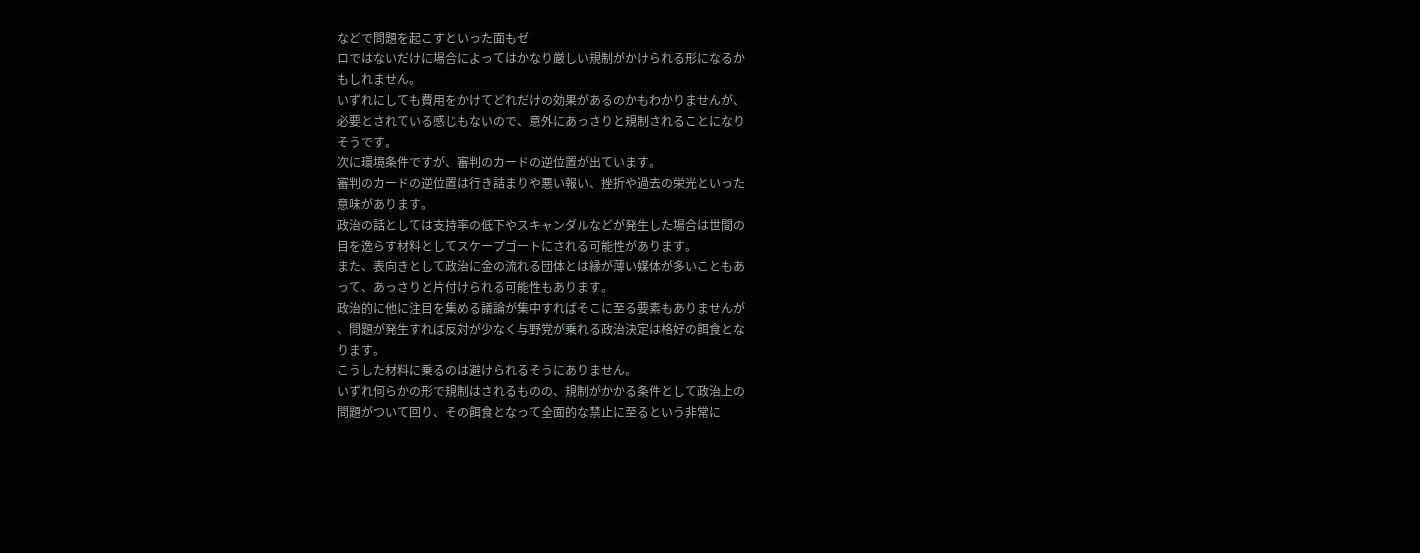などで問題を起こすといった面もゼ
ロではないだけに場合によってはかなり厳しい規制がかけられる形になるか
もしれません。
いずれにしても費用をかけてどれだけの効果があるのかもわかりませんが、
必要とされている感じもないので、意外にあっさりと規制されることになり
そうです。
次に環境条件ですが、審判のカードの逆位置が出ています。
審判のカードの逆位置は行き詰まりや悪い報い、挫折や過去の栄光といった
意味があります。
政治の話としては支持率の低下やスキャンダルなどが発生した場合は世間の
目を逸らす材料としてスケープゴートにされる可能性があります。
また、表向きとして政治に金の流れる団体とは縁が薄い媒体が多いこともあ
って、あっさりと片付けられる可能性もあります。
政治的に他に注目を集める議論が集中すればそこに至る要素もありませんが
、問題が発生すれば反対が少なく与野党が乗れる政治決定は格好の餌食とな
ります。
こうした材料に乗るのは避けられるそうにありません。
いずれ何らかの形で規制はされるものの、規制がかかる条件として政治上の
問題がついて回り、その餌食となって全面的な禁止に至るという非常に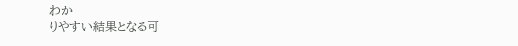わか
りやすい結果となる可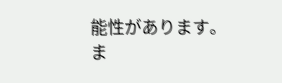能性があります。
ま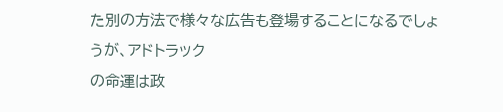た別の方法で様々な広告も登場することになるでしょうが、アドトラック
の命運は政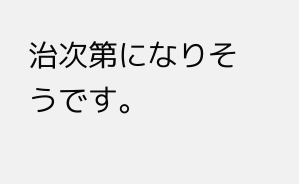治次第になりそうです。